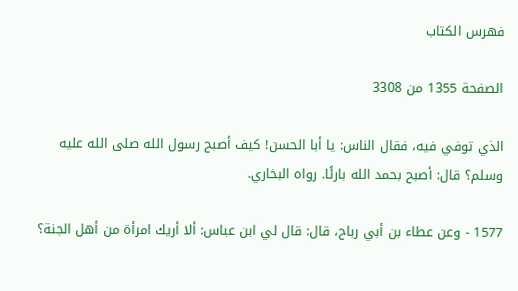فهرس الكتاب

الصفحة 1355 من 3308

الذي توفي فيه، فقال الناس: يا أبا الحسن! كيف أصبح رسول الله صلى الله عليه وسلم؟ قال: أصبح بحمد الله بارئًا. رواه البخاري.

1577 - وعن عطاء بن أبي رباح، قال: قال لي ابن عباس: ألا أريك امرأة من أهل الجنة؟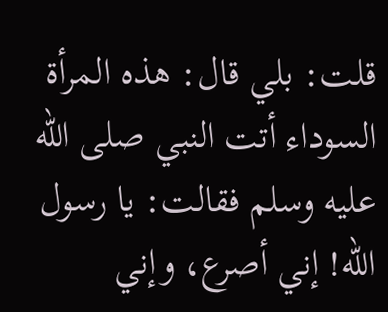قلت: بلي قال: هذه المرأة السوداء أتت النبي صلى الله عليه وسلم فقالت: يا رسول الله! إني أصرع، وإني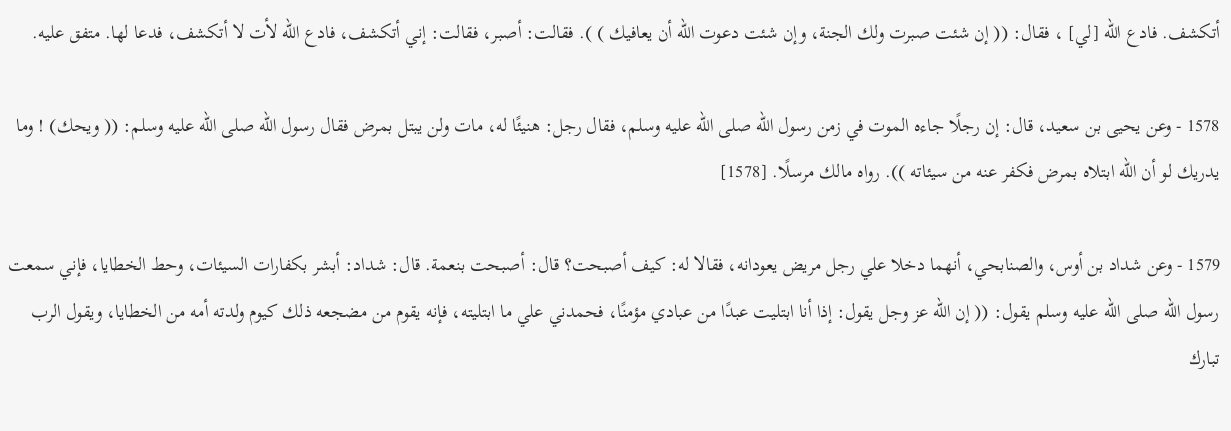أتكشف. فادع الله [لي] ، فقال: (( إن شئت صبرت ولك الجنة، وإن شئت دعوت الله أن يعافيك ) ). فقالت: أصبر، فقالت: إني أتكشف، فادع الله لأت لا أتكشف، فدعا لها. متفق عليه.

1578 - وعن يحيى بن سعيد، قال: إن رجلًا جاءه الموت في زمن رسول الله صلى الله عليه وسلم، فقال رجل: هنيئًا له، مات ولن يبتل بمرض فقال رسول الله صلى الله عليه وسلم: (( ويحك) ! وما يدريك لو أن الله ابتلاه بمرض فكفر عنه من سيئاته )). رواه مالك مرسلًا. [1578]

1579 - وعن شداد بن أوس، والصنابحي، أنهما دخلا علي رجل مريض يعودانه، فقالا له: كيف أصبحت؟ قال: أصبحت بنعمة. قال: شداد: أبشر بكفارات السيئات، وحط الخطايا، فإني سمعت رسول الله صلى الله عليه وسلم يقول: (( إن الله عز وجل يقول: إذا أنا ابتليت عبدًا من عبادي مؤمنًا، فحمدني علي ما ابتليته، فإنه يقوم من مضجعه ذلك كيوم ولدته أمه من الخطايا، ويقول الرب تبارك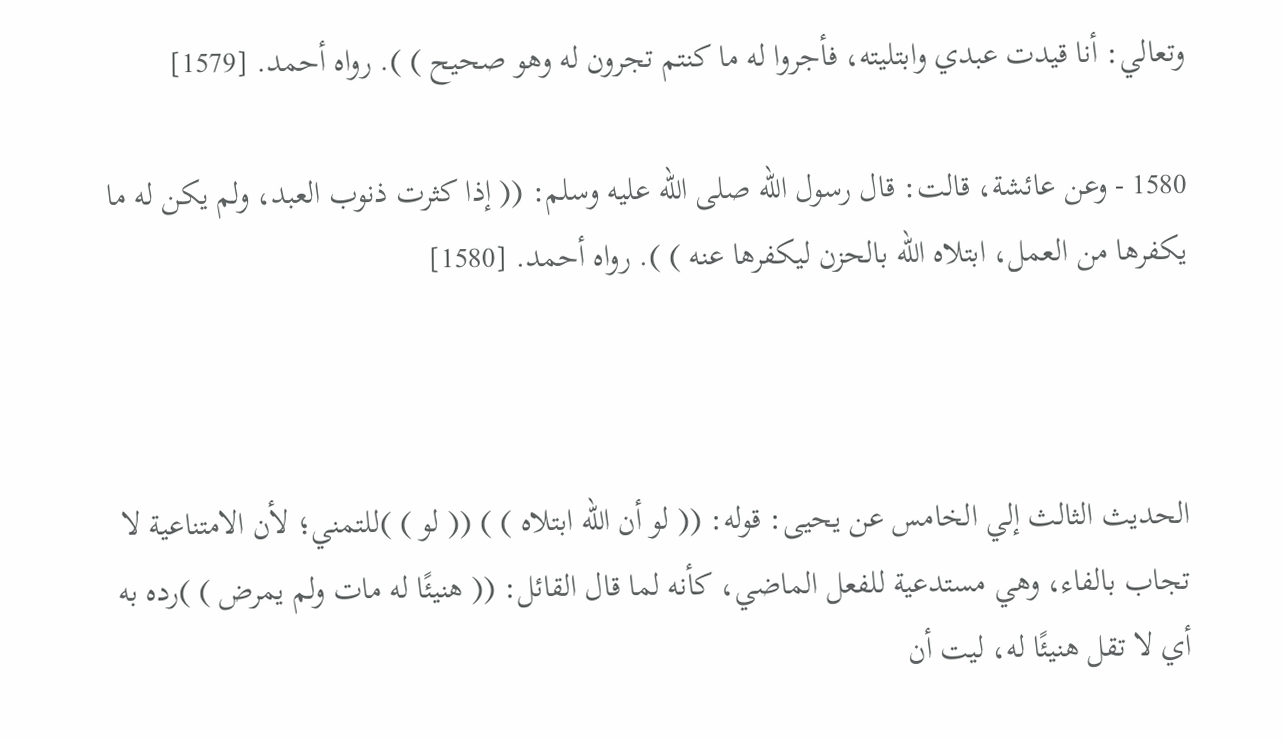وتعالي: أنا قيدت عبدي وابتليته، فأجروا له ما كنتم تجرون له وهو صحيح ) ). رواه أحمد. [1579]

1580 - وعن عائشة، قالت: قال رسول الله صلى الله عليه وسلم: (( إذا كثرت ذنوب العبد، ولم يكن له ما يكفرها من العمل، ابتلاه الله بالحزن ليكفرها عنه ) ). رواه أحمد. [1580]



الحديث الثالث إلي الخامس عن يحيى: قوله: (( لو أن الله ابتلاه ) ) (( لو ) )للتمني؛ لأن الامتناعية لا تجاب بالفاء، وهي مستدعية للفعل الماضي، كأنه لما قال القائل: (( هنيئًا له مات ولم يمرض ) )رده به أي لا تقل هنيئًا له، ليت أن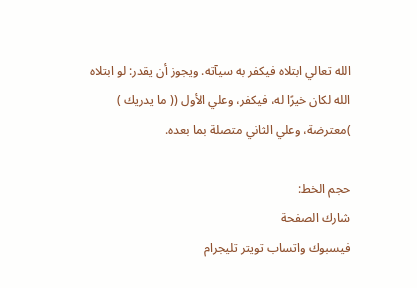الله تعالي ابتلاه فيكفر به سيآته. ويجوز أن يقدر: لو ابتلاه الله لكان خيرًا له، فيكفر، وعلي الأول (( ما يدريك ) )معترضة، وعلي الثاني متصلة بما بعده.

حجم الخط:
شارك الصفحة
فيسبوك واتساب تويتر تليجرام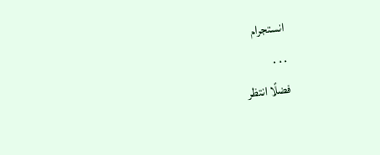انستجرام
. . .
فضلًا انتظر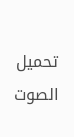تحميل الصوت